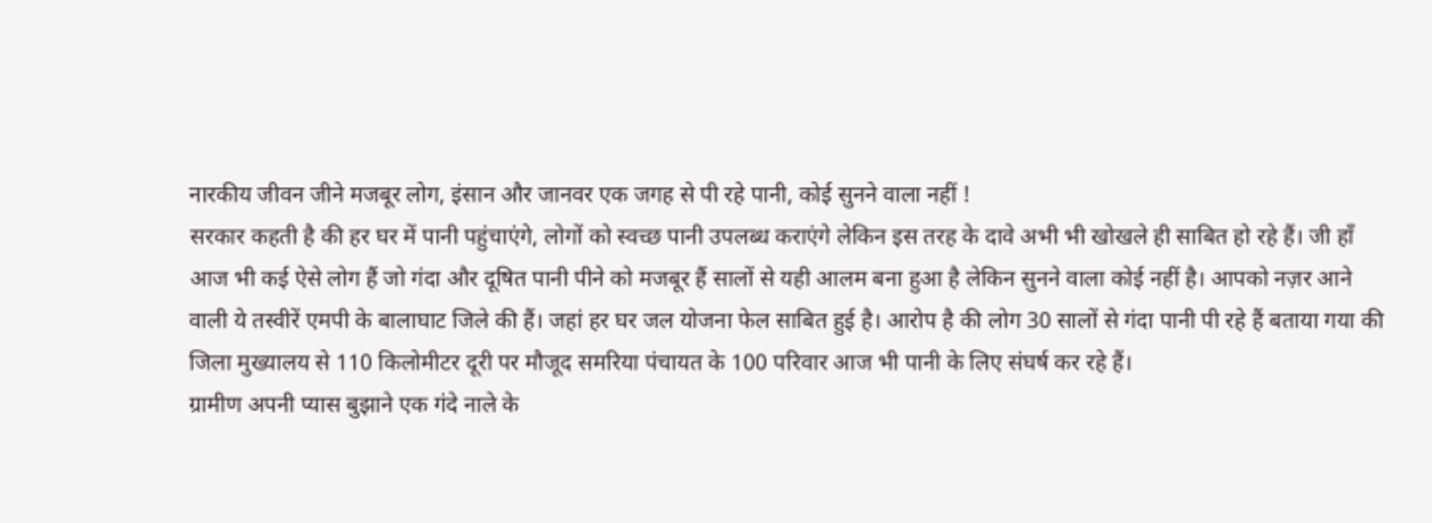नारकीय जीवन जीने मजबूर लोग, इंसान और जानवर एक जगह से पी रहे पानी, कोई सुनने वाला नहीं !
सरकार कहती है की हर घर में पानी पहुंचाएंगे, लोगों को स्वच्छ पानी उपलब्ध कराएंगे लेकिन इस तरह के दावे अभी भी खोखले ही साबित हो रहे हैं। जी हाँ आज भी कई ऐसे लोग हैं जो गंदा और दूषित पानी पीने को मजबूर हैं सालों से यही आलम बना हुआ है लेकिन सुनने वाला कोई नहीं है। आपको नज़र आने वाली ये तस्वीरें एमपी के बालाघाट जिले की हैं। जहां हर घर जल योजना फेल साबित हुई है। आरोप है की लोग 30 सालों से गंदा पानी पी रहे हैं बताया गया की जिला मुख्यालय से 110 किलोमीटर दूरी पर मौजूद समरिया पंचायत के 100 परिवार आज भी पानी के लिए संघर्ष कर रहे हैं।
ग्रामीण अपनी प्यास बुझाने एक गंदे नाले के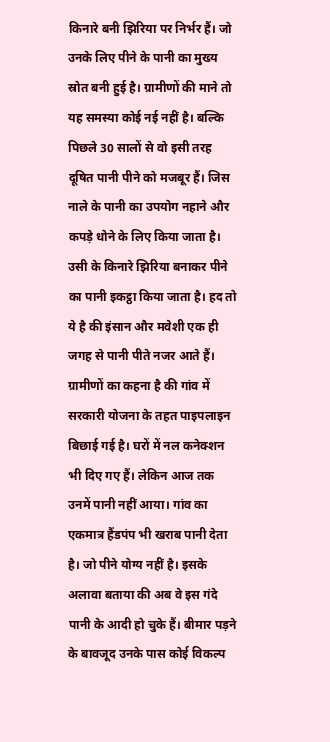किनारे बनी झिरिया पर निर्भर हैं। जो उनके लिए पीने के पानी का मुख्य स्रोत बनी हुई है। ग्रामीणों की माने तो यह समस्या कोई नई नहीं है। बल्कि पिछले 30 सालों से वो इसी तरह दूषित पानी पीने को मजबूर हैं। जिस नाले के पानी का उपयोग नहाने और कपड़े धोने के लिए किया जाता है। उसी के किनारे झिरिया बनाकर पीने का पानी इकट्ठा किया जाता है। हद तो ये है की इंसान और मवेशी एक ही जगह से पानी पीते नजर आते हैं।
ग्रामीणों का कहना है की गांव में सरकारी योजना के तहत पाइपलाइन बिछाई गई है। घरों में नल कनेक्शन भी दिए गए हैं। लेकिन आज तक उनमें पानी नहीं आया। गांव का एकमात्र हैंडपंप भी खराब पानी देता है। जो पीने योग्य नहीं है। इसके अलावा बताया की अब वे इस गंदे पानी के आदी हो चुके हैं। बीमार पड़ने के बावजूद उनके पास कोई विकल्प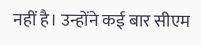नहीं है। उन्होंने कई बार सीएम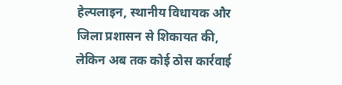हेल्पलाइन, स्थानीय विधायक और जिला प्रशासन से शिकायत की, लेकिन अब तक कोई ठोस कार्रवाई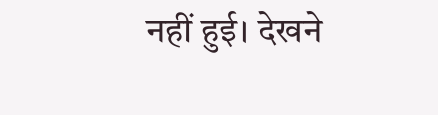नहीं हुई। देखने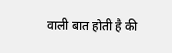वाली बात होती है की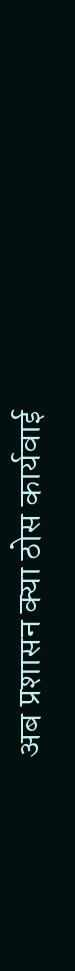अब प्रशासन क्या ठोस कार्यवाई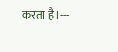करता है।---